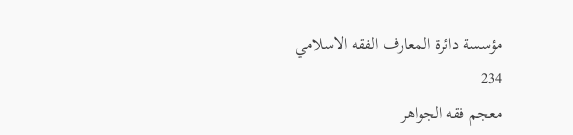مؤسسة دائرة المعارف الفقه الاسلامي
234
معجم فقه الجواهر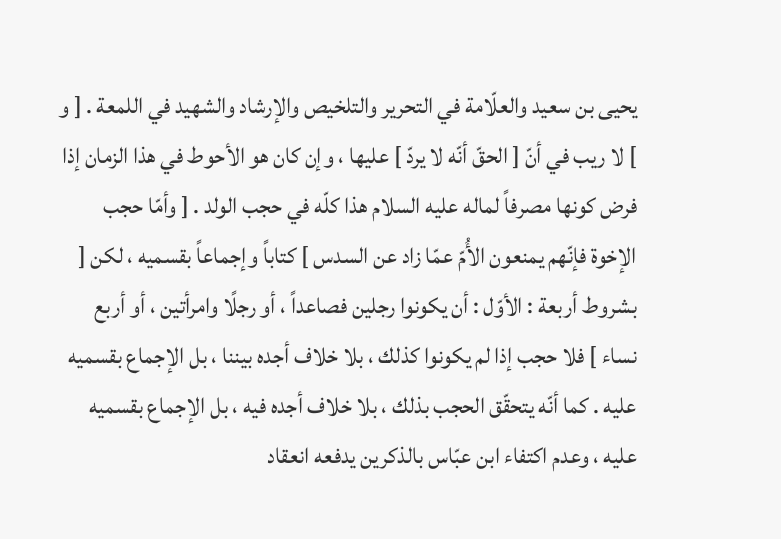يحيى بن سعيد والعلّامة في التحرير والتلخيص والإرشاد والشهيد في اللمعة . [ و ] لا ريب في أنّ [ الحقّ أنّه لا يردّ ] عليها ، وإن كان هو الأحوط في هذا الزمان إذا فرض كونها مصرفاً لماله عليه السلام هذا كلّه في حجب الولد . [ وأمّا حجب الإخوة فإنّهم يمنعون الأُمّ عمّا زاد عن السدس ] كتاباً وإجماعاً بقسميه ، لكن [ بشروط أربعة : الأوّل : أن يكونوا رجلين فصاعداً ، أو رجلًا وامرأتين ، أو أربع نساء ] فلا حجب إذا لم يكونوا كذلك ، بلا خلاف أجده بيننا ، بل الإجماع بقسميه عليه . كما أنّه يتحقّق الحجب بذلك ، بلا خلاف أجده فيه ، بل الإجماع بقسميه عليه ، وعدم اكتفاء ابن عبّاس بالذكرين يدفعه انعقاد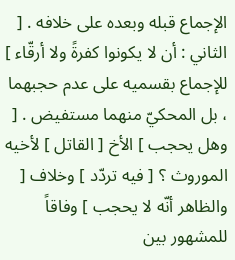الإجماع قبله وبعده على خلافه . [ الثاني : أن لا يكونوا كفرةً ولا أرقّاء ] للإجماع بقسميه على عدم حجبهما ، بل المحكيّ منهما مستفيض . [ وهل يحجب ] الأخ [ القاتل ] لأخيه الموروث ؟ [ فيه تردّد ] وخلاف [ والظاهر أنّه لا يحجب ] وفاقاً للمشهور بين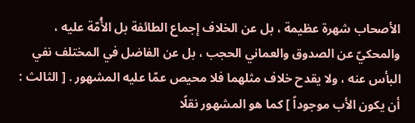الأصحاب شهرة عظيمة ، بل عن الخلاف إجماع الطائفة بل الأُمّة عليه ، والمحكيّ عن الصدوق والعماني الحجب ، بل عن الفاضل في المختلف نفي البأس عنه ، ولا يقدح خلاف مثلهما فلا محيص عمّا عليه المشهور . [ الثالث : أن يكون الأب موجوداً ] كما هو المشهور نقلًا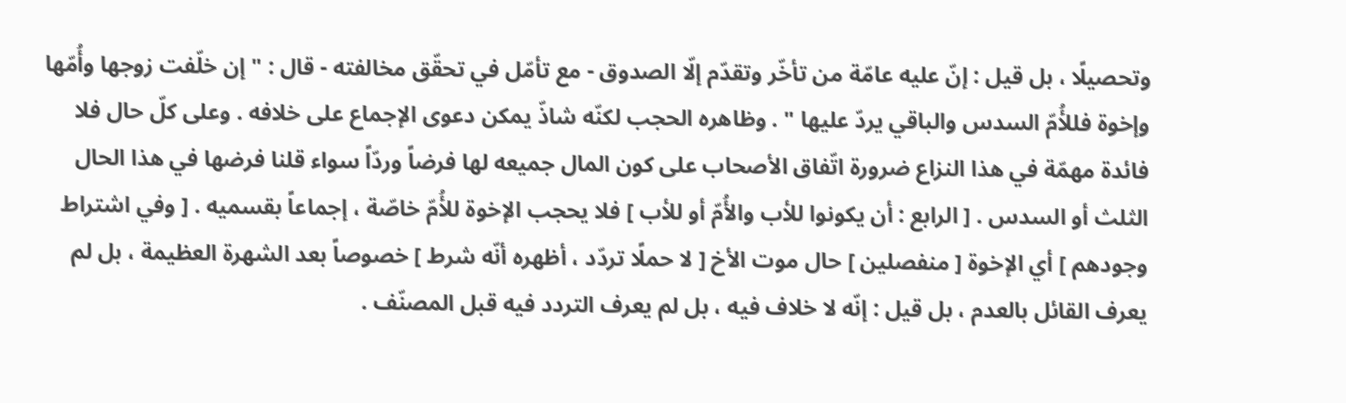وتحصيلًا ، بل قيل : إنّ عليه عامّة من تأخّر وتقدّم إلّا الصدوق - مع تأمّل في تحقّق مخالفته - قال : " إن خلّفت زوجها وأُمّها وإخوة فللأُمّ السدس والباقي يردّ عليها " . وظاهره الحجب لكنّه شاذّ يمكن دعوى الإجماع على خلافه . وعلى كلّ حال فلا فائدة مهمّة في هذا النزاع ضرورة اتّفاق الأصحاب على كون المال جميعه لها فرضاً وردّاً سواء قلنا فرضها في هذا الحال الثلث أو السدس . [ الرابع : أن يكونوا للأب والأُمّ أو للأب ] فلا يحجب الإخوة للأُمّ خاصّة ، إجماعاً بقسميه . [ وفي اشتراط وجودهم ] أي الإخوة [ منفصلين ] حال موت الأخ [ لا حملًا تردّد ، أظهره أنّه شرط ] خصوصاً بعد الشهرة العظيمة ، بل لم يعرف القائل بالعدم ، بل قيل : إنّه لا خلاف فيه ، بل لم يعرف التردد فيه قبل المصنّف .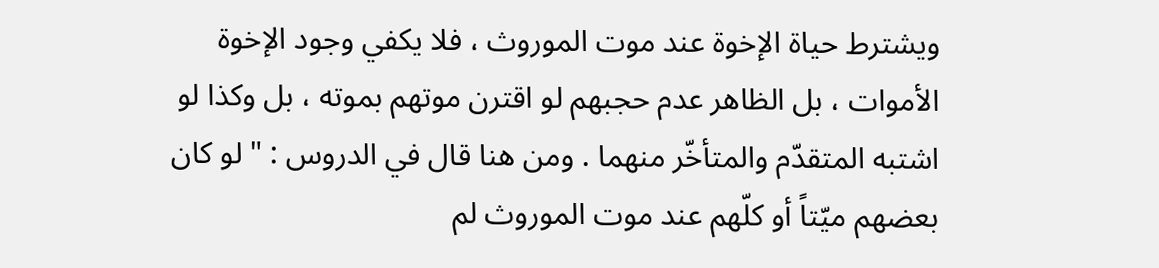ويشترط حياة الإخوة عند موت الموروث ، فلا يكفي وجود الإخوة الأموات ، بل الظاهر عدم حجبهم لو اقترن موتهم بموته ، بل وكذا لو اشتبه المتقدّم والمتأخّر منهما . ومن هنا قال في الدروس : " لو كان بعضهم ميّتاً أو كلّهم عند موت الموروث لم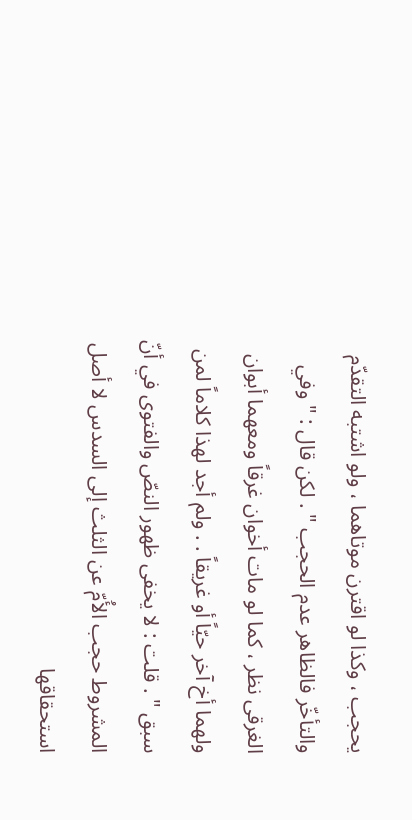يحجب ، وكذا لو اقترن موتاهما ، ولو اشتبه التقدّم والتأخّر فالظاهر عدم الحجب " . لكن قال : " وفي الغرقى نظر ، كما لو مات أخوان غرقاً ومعهما أبوان ولهما أخ آخر حيّاً أو غريقاً . . ولم أجد لهذا كلاماً لمن سبق " . قلت : لا يخفى ظهور النصّ والفتوى في أنّ المشروط حجب الأُمّ عن الثلث إلى السدس لا أصل استحقاقها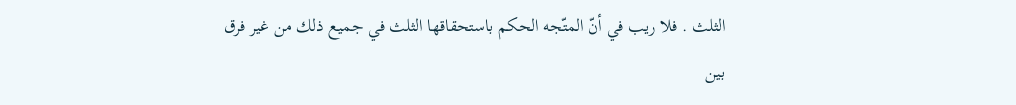الثلث . فلا ريب في أنّ المتّجه الحكم باستحقاقها الثلث في جميع ذلك من غير فرق بين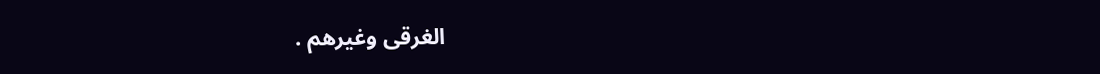الغرقى وغيرهم .